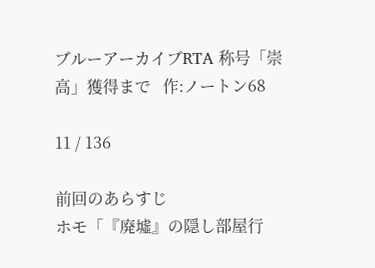ブルーアーカイブRTA 称号「崇高」獲得まで   作:ノートン68

11 / 136

前回のあらすじ
ホモ「『廃墟』の隠し部屋行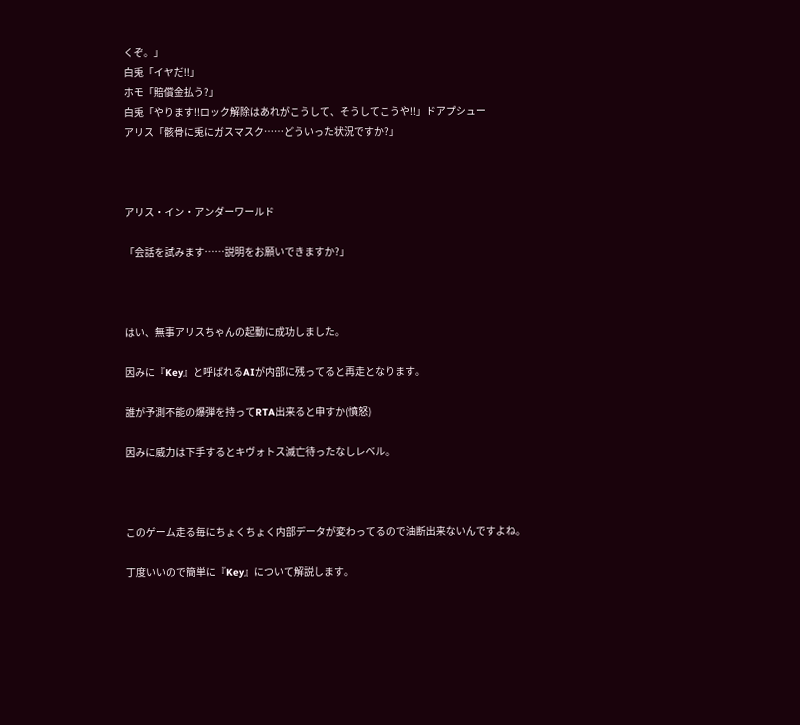くぞ。」
白兎「イヤだ!!」
ホモ「賠償金払う?」
白兎「やります!!ロック解除はあれがこうして、そうしてこうや!!」ドアプシュー
アリス「骸骨に兎にガスマスク……どういった状況ですか?」



アリス・イン・アンダーワールド

「会話を試みます……説明をお願いできますか?」



はい、無事アリスちゃんの起動に成功しました。

因みに『Key』と呼ばれるAIが内部に残ってると再走となります。

誰が予測不能の爆弾を持ってRTA出来ると申すか(憤怒)

因みに威力は下手するとキヴォトス滅亡待ったなしレベル。



このゲーム走る毎にちょくちょく内部データが変わってるので油断出来ないんですよね。

丁度いいので簡単に『Key』について解説します。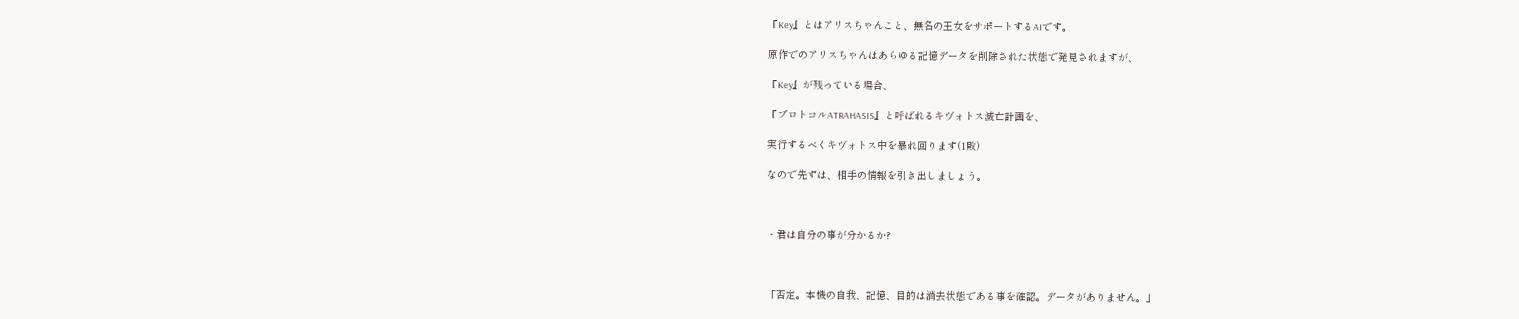『Key』とはアリスちゃんこと、無名の王女をサポートするAIです。

原作でのアリスちゃんはあらゆる記憶データを削除された状態で発見されますが、

『Key』が残っている場合、

『プロトコルATRAHASIS』と呼ばれるキヴォトス滅亡計画を、

実行するべくキヴォトス中を暴れ回ります(1敗)

なので先ずは、相手の情報を引き出しましょう。



・君は自分の事が分かるか?



「否定。本機の自我、記憶、目的は消去状態である事を確認。データがありません。」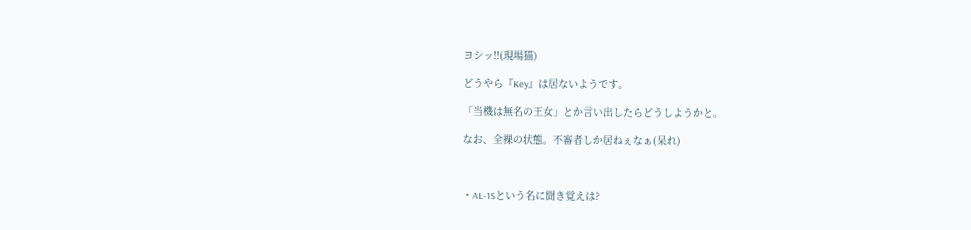ヨシッ!!(現場猫)

どうやら『Key』は居ないようです。

「当機は無名の王女」とか言い出したらどうしようかと。

なお、全裸の状態。不審者しか居ねぇなぁ(呆れ)



・AL-1Sという名に聞き覚えは?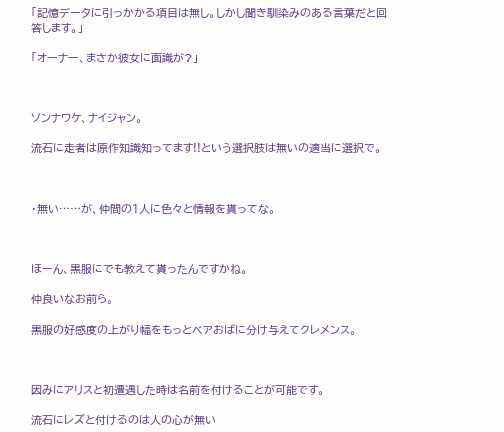「記憶データに引っかかる項目は無し。しかし聞き馴染みのある言葉だと回答します。」

「オーナー、まさか彼女に面識が?」



ソンナワケ、ナイジャン。

流石に走者は原作知識知ってます!!という選択肢は無いの適当に選択で。



・無い……が、仲間の1人に色々と情報を貰ってな。



ほーん、黒服にでも教えて貰ったんですかね。

仲良いなお前ら。

黒服の好感度の上がり幅をもっとベアおばに分け与えてクレメンス。



因みにアリスと初遭遇した時は名前を付けることが可能です。

流石にレズと付けるのは人の心が無い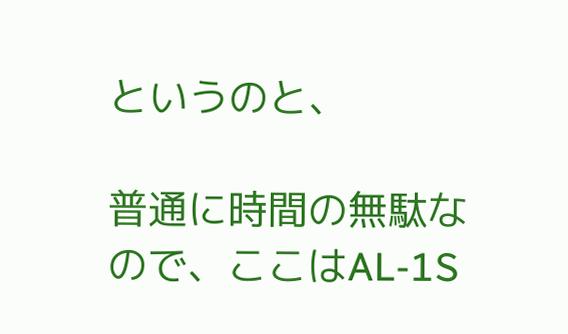というのと、

普通に時間の無駄なので、ここはAL-1S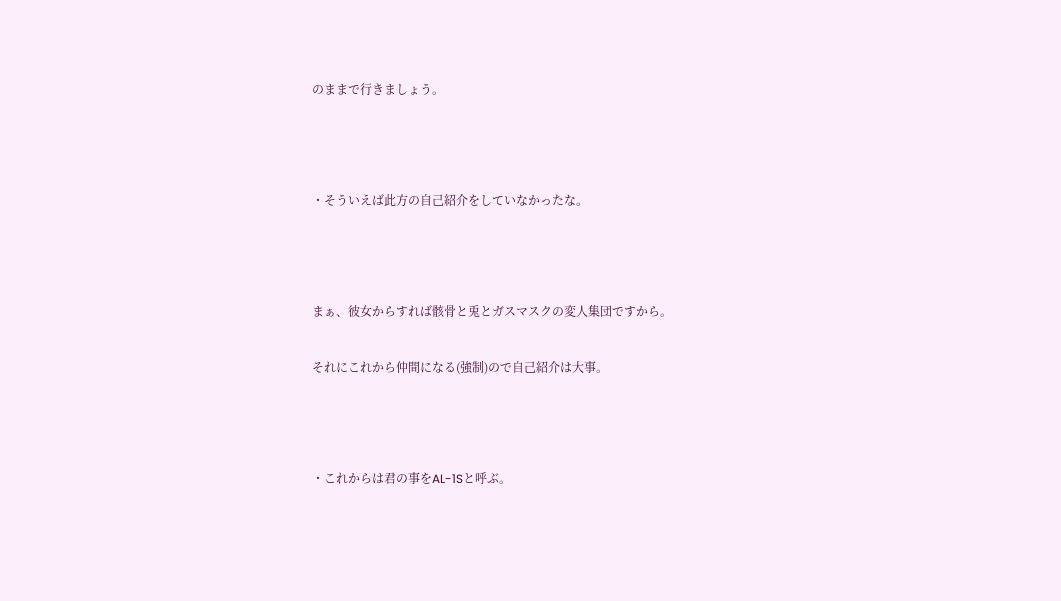のままで行きましょう。



・そういえば此方の自己紹介をしていなかったな。



まぁ、彼女からすれば骸骨と兎とガスマスクの変人集団ですから。

それにこれから仲間になる(強制)ので自己紹介は大事。



・これからは君の事をAL-1Sと呼ぶ。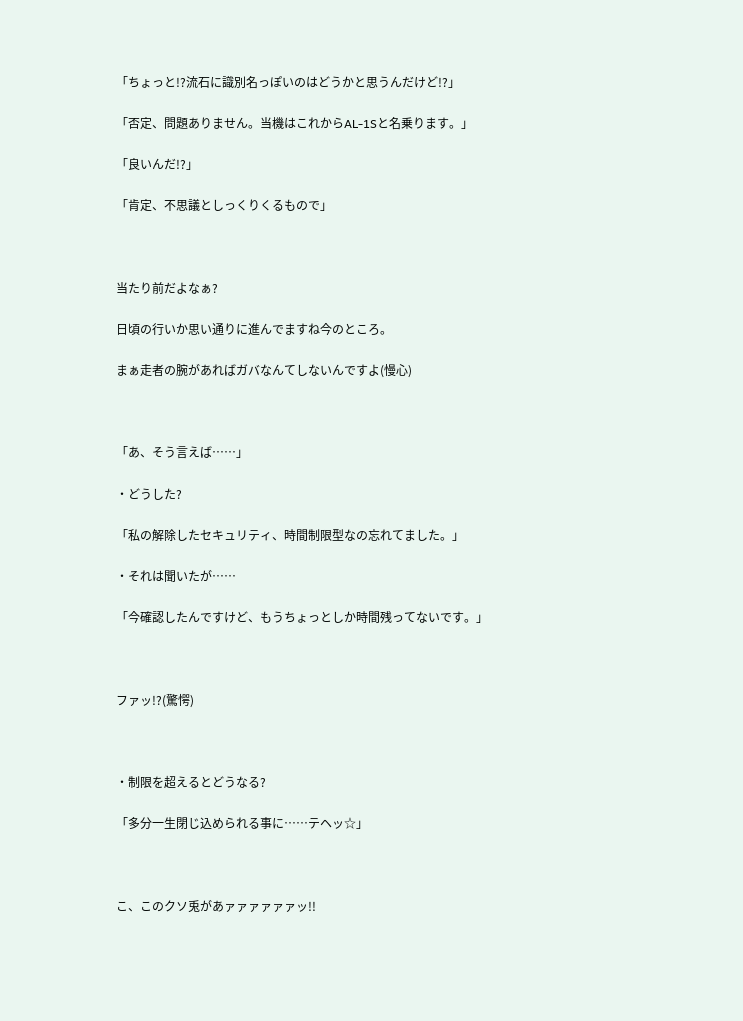「ちょっと!?流石に識別名っぽいのはどうかと思うんだけど!?」

「否定、問題ありません。当機はこれからAL-1Sと名乗ります。」

「良いんだ!?」

「肯定、不思議としっくりくるもので」



当たり前だよなぁ?

日頃の行いか思い通りに進んでますね今のところ。

まぁ走者の腕があればガバなんてしないんですよ(慢心)



「あ、そう言えば……」

・どうした?

「私の解除したセキュリティ、時間制限型なの忘れてました。」

・それは聞いたが……

「今確認したんですけど、もうちょっとしか時間残ってないです。」



ファッ!?(驚愕)



・制限を超えるとどうなる?

「多分一生閉じ込められる事に……テヘッ☆」



こ、このクソ兎があァァァァァァッ!!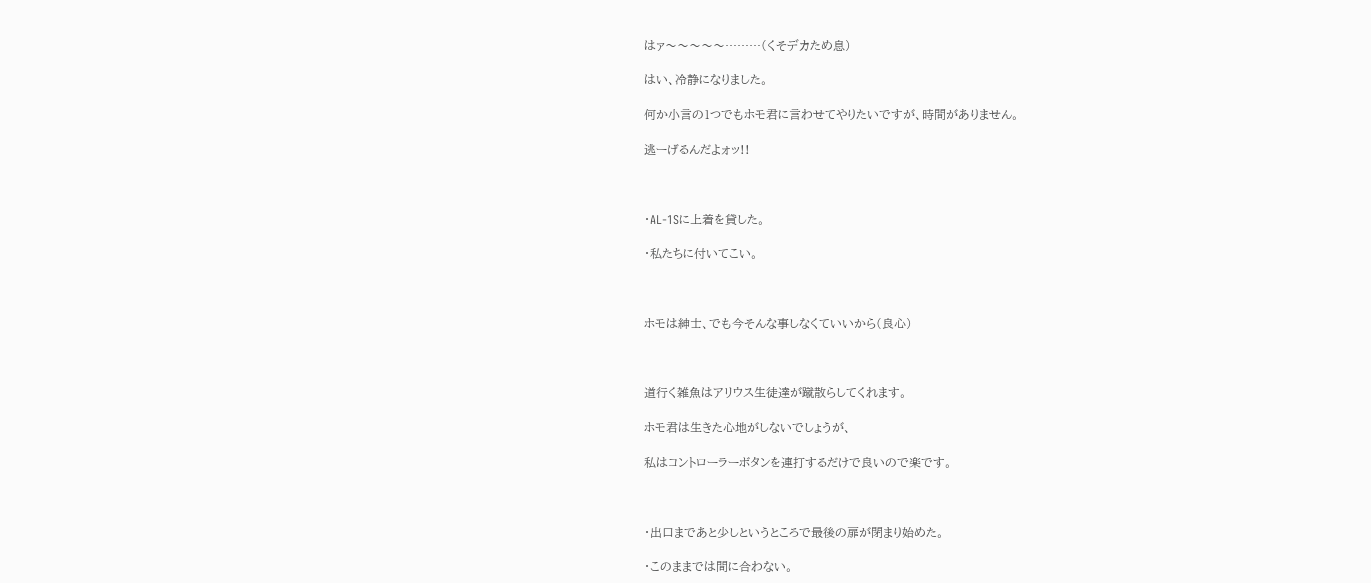はァ〜〜〜〜〜………(くそデカため息)

はい、冷静になりました。

何か小言の1つでもホモ君に言わせてやりたいですが、時間がありません。

逃ーげるんだよォッ!!



・AL-1Sに上着を貸した。

・私たちに付いてこい。



ホモは紳士、でも今そんな事しなくていいから(良心)



道行く雑魚はアリウス生徒達が蹴散らしてくれます。

ホモ君は生きた心地がしないでしょうが、

私はコントローラーボタンを連打するだけで良いので楽です。



・出口まであと少しというところで最後の扉が閉まり始めた。

・このままでは間に合わない。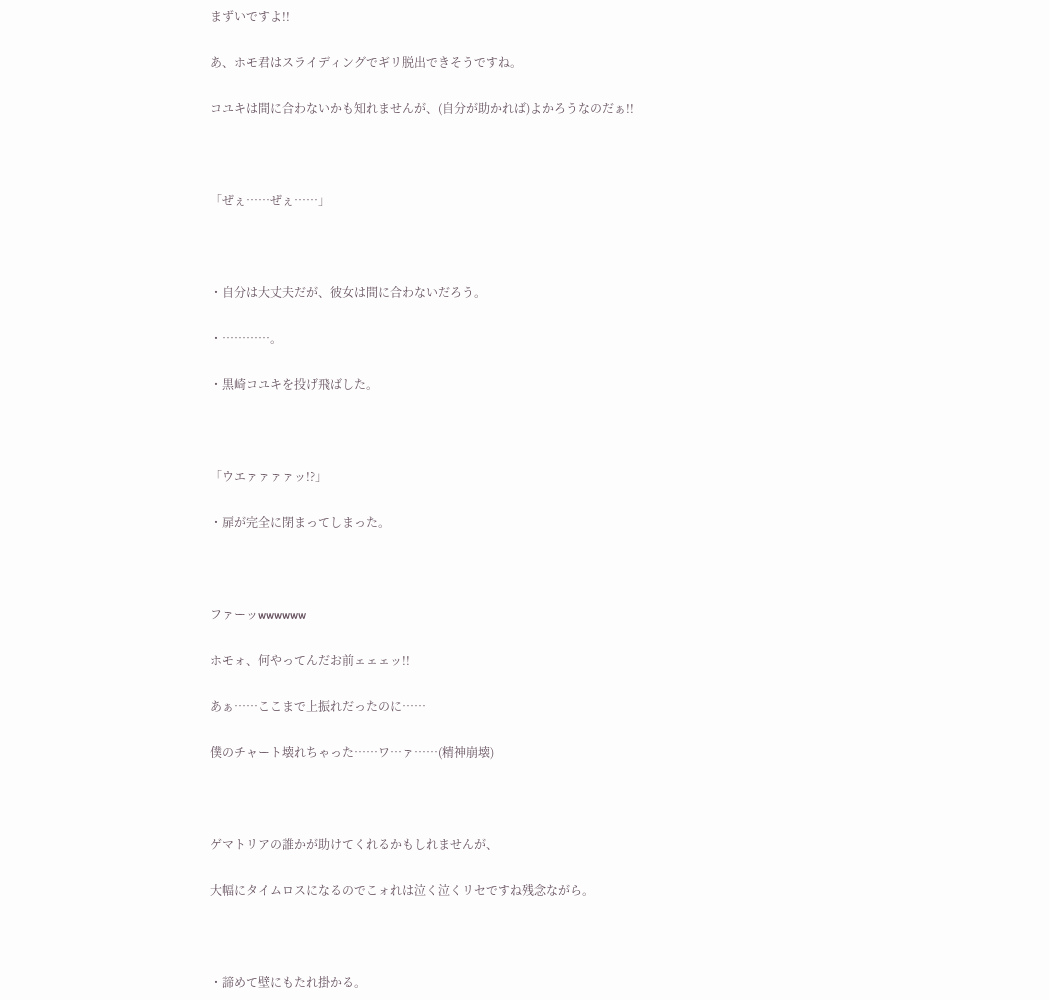まずいですよ!!

あ、ホモ君はスライディングでギリ脱出できそうですね。

コユキは間に合わないかも知れませんが、(自分が助かれば)よかろうなのだぁ!!



「ぜぇ……ぜぇ……」



・自分は大丈夫だが、彼女は間に合わないだろう。

・…………。

・黒崎コユキを投げ飛ばした。



「ウエァァァァッ!?」

・扉が完全に閉まってしまった。



ファーッwwwwww

ホモォ、何やってんだお前ェェェッ!!

あぁ……ここまで上振れだったのに……

僕のチャート壊れちゃった……ワ…ァ……(精神崩壊)



ゲマトリアの誰かが助けてくれるかもしれませんが、

大幅にタイムロスになるのでこォれは泣く泣くリセですね残念ながら。



・諦めて壁にもたれ掛かる。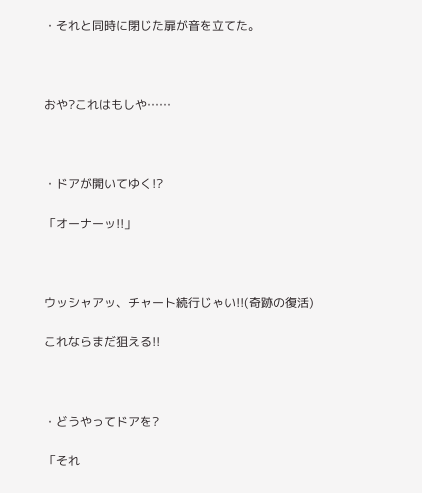・それと同時に閉じた扉が音を立てた。



おや?これはもしや……



・ドアが開いてゆく!?

「オーナーッ!!」



ウッシャアッ、チャート続行じゃい!!(奇跡の復活)

これならまだ狙える!!



・どうやってドアを?

「それ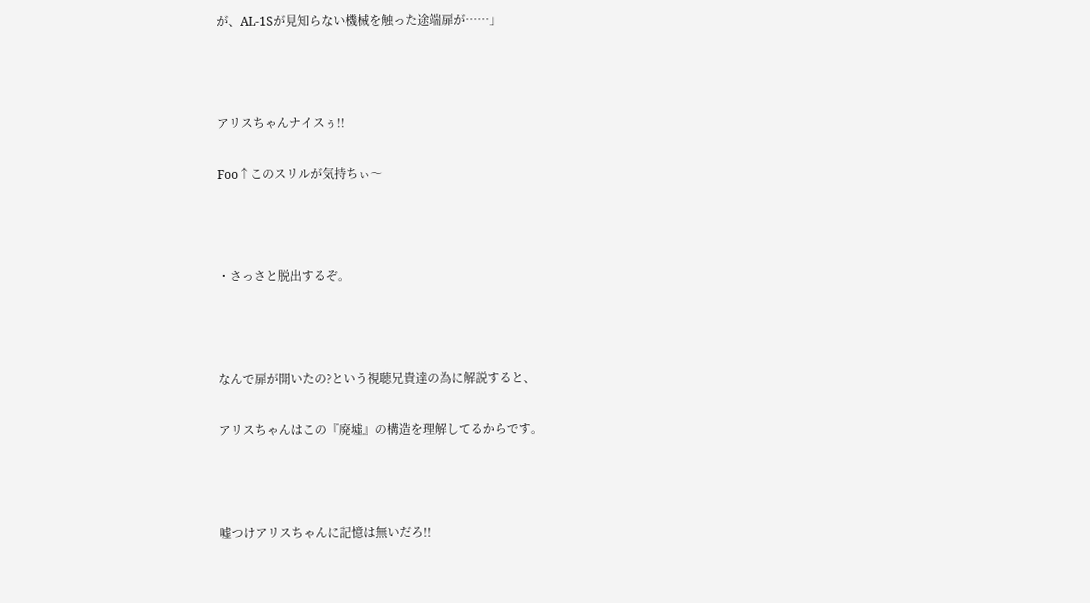が、AL-1Sが見知らない機械を触った途端扉が……」



アリスちゃんナイスぅ!!

Foo↑このスリルが気持ちぃ〜



・さっさと脱出するぞ。



なんで扉が開いたの?という視聴兄貴達の為に解説すると、

アリスちゃんはこの『廃墟』の構造を理解してるからです。



嘘つけアリスちゃんに記憶は無いだろ!!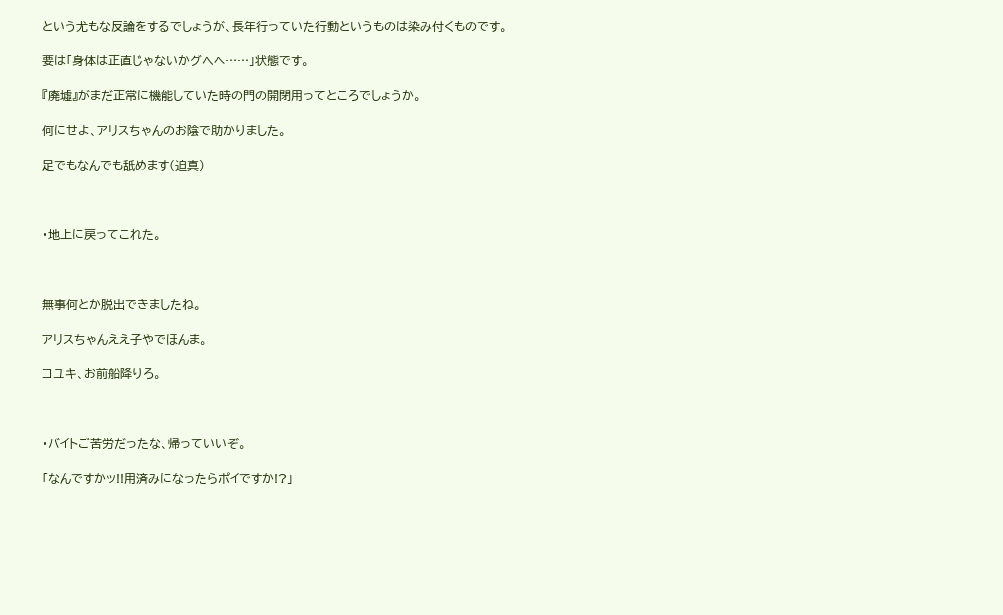という尤もな反論をするでしょうが、長年行っていた行動というものは染み付くものです。

要は「身体は正直じゃないかグへヘ……」状態です。

『廃墟』がまだ正常に機能していた時の門の開閉用ってところでしょうか。

何にせよ、アリスちゃんのお陰で助かりました。

足でもなんでも舐めます(迫真)



・地上に戻ってこれた。



無事何とか脱出できましたね。

アリスちゃんええ子やでほんま。

コユキ、お前船降りろ。



・バイトご苦労だったな、帰っていいぞ。

「なんですかッ!!用済みになったらポイですか!?」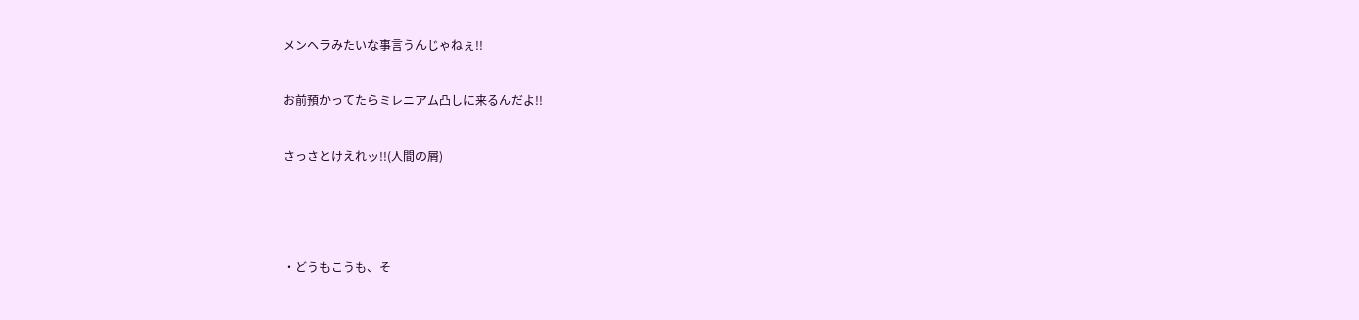メンヘラみたいな事言うんじゃねぇ!!

お前預かってたらミレニアム凸しに来るんだよ!!

さっさとけえれッ!!(人間の屑)



・どうもこうも、そ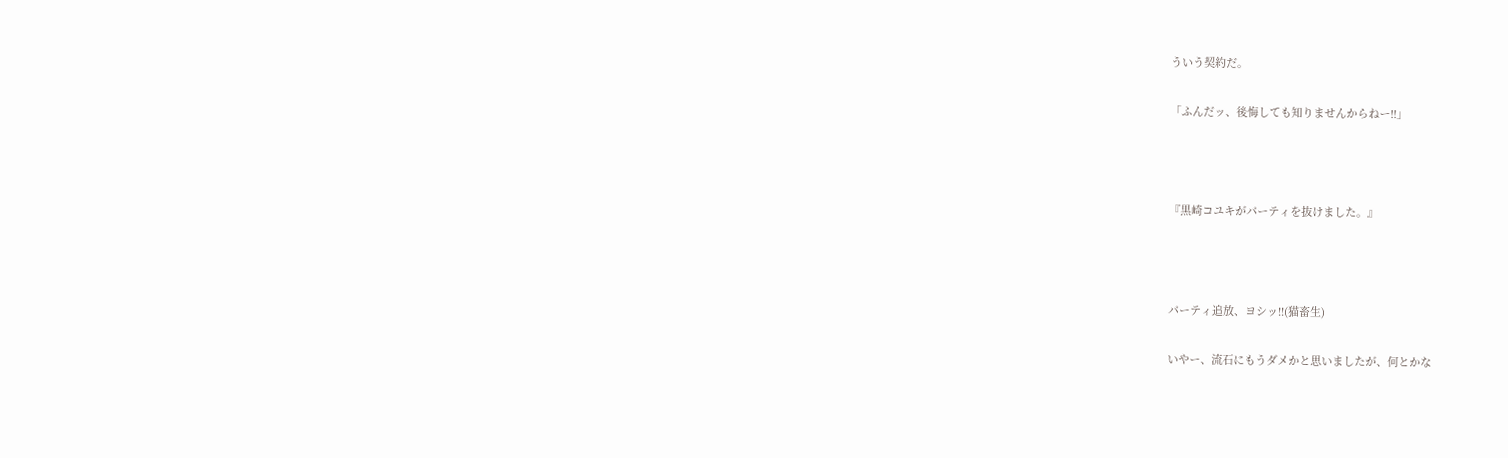ういう契約だ。

「ふんだッ、後悔しても知りませんからねー!!」



『黒崎コユキがパーティを抜けました。』



パーティ追放、ヨシッ!!(猫畜生)

いやー、流石にもうダメかと思いましたが、何とかな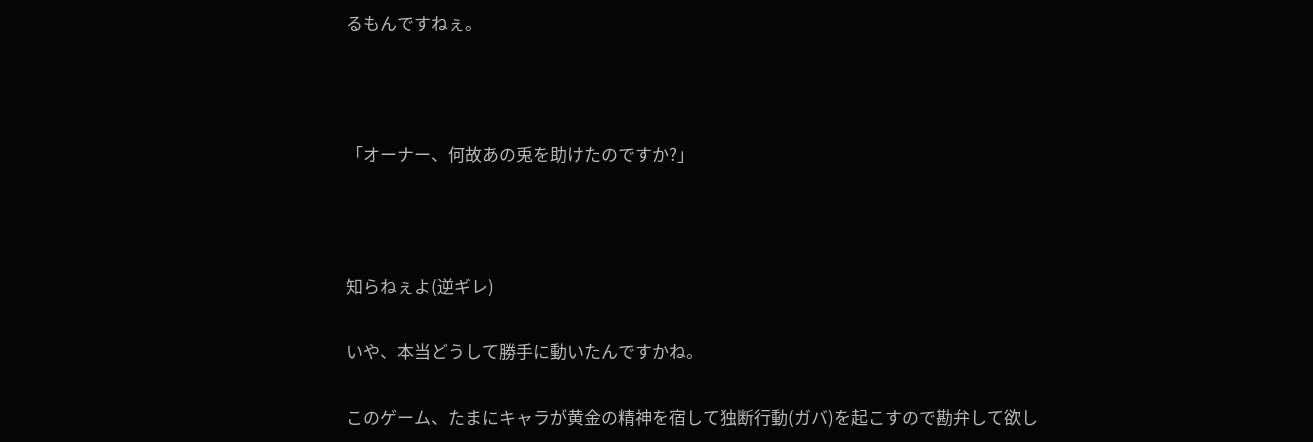るもんですねぇ。



「オーナー、何故あの兎を助けたのですか?」



知らねぇよ(逆ギレ)

いや、本当どうして勝手に動いたんですかね。

このゲーム、たまにキャラが黄金の精神を宿して独断行動(ガバ)を起こすので勘弁して欲し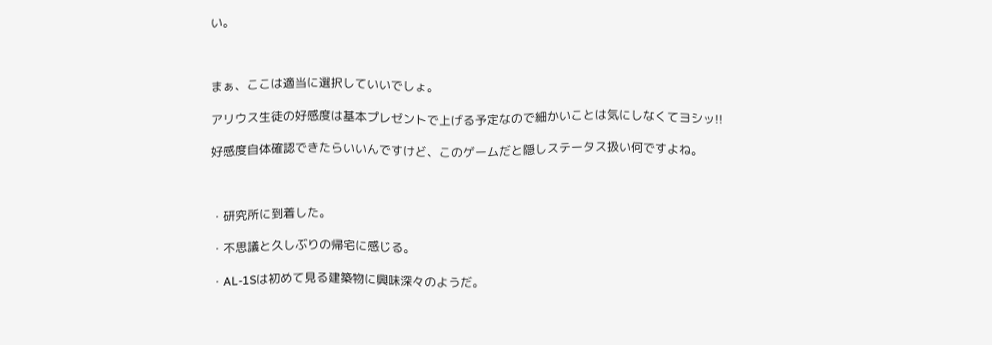い。



まぁ、ここは適当に選択していいでしょ。

アリウス生徒の好感度は基本プレゼントで上げる予定なので細かいことは気にしなくてヨシッ!!

好感度自体確認できたらいいんですけど、このゲームだと隠しステータス扱い何ですよね。



・研究所に到着した。

・不思議と久しぶりの帰宅に感じる。

・AL-1Sは初めて見る建築物に興味深々のようだ。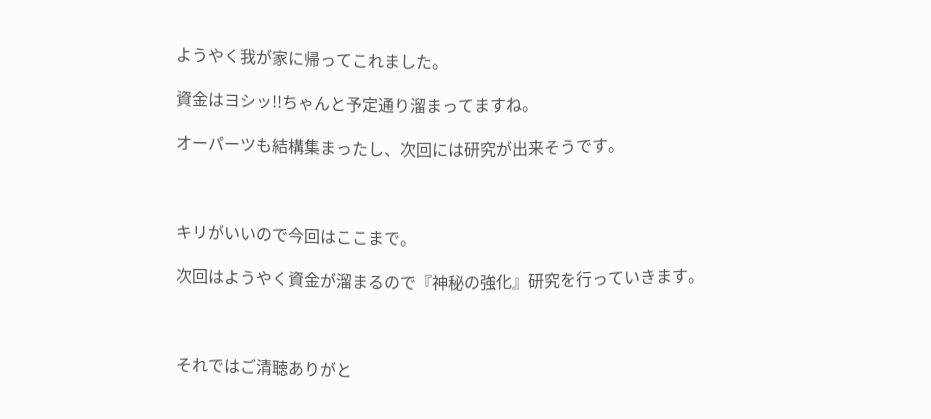ようやく我が家に帰ってこれました。

資金はヨシッ!!ちゃんと予定通り溜まってますね。

オーパーツも結構集まったし、次回には研究が出来そうです。



キリがいいので今回はここまで。

次回はようやく資金が溜まるので『神秘の強化』研究を行っていきます。



それではご清聴ありがと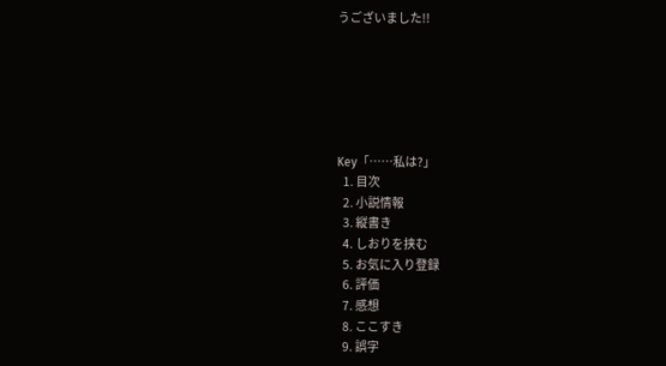うございました!!






Key「……私は?」
  1. 目次
  2. 小説情報
  3. 縦書き
  4. しおりを挟む
  5. お気に入り登録
  6. 評価
  7. 感想
  8. ここすき
  9. 誤字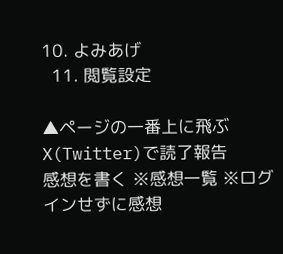10. よみあげ
  11. 閲覧設定

▲ページの一番上に飛ぶ
X(Twitter)で読了報告
感想を書く ※感想一覧 ※ログインせずに感想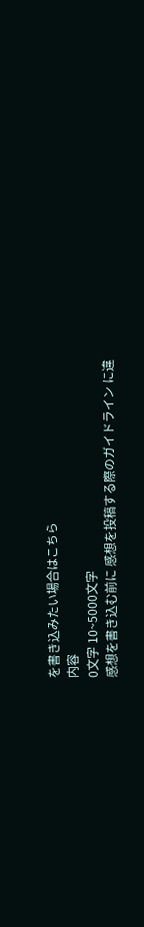を書き込みたい場合はこちら
内容
0文字 10~5000文字
感想を書き込む前に 感想を投稿する際のガイドライン に違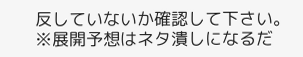反していないか確認して下さい。
※展開予想はネタ潰しになるだ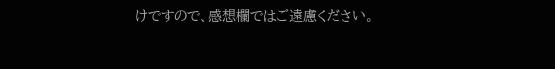けですので、感想欄ではご遠慮ください。